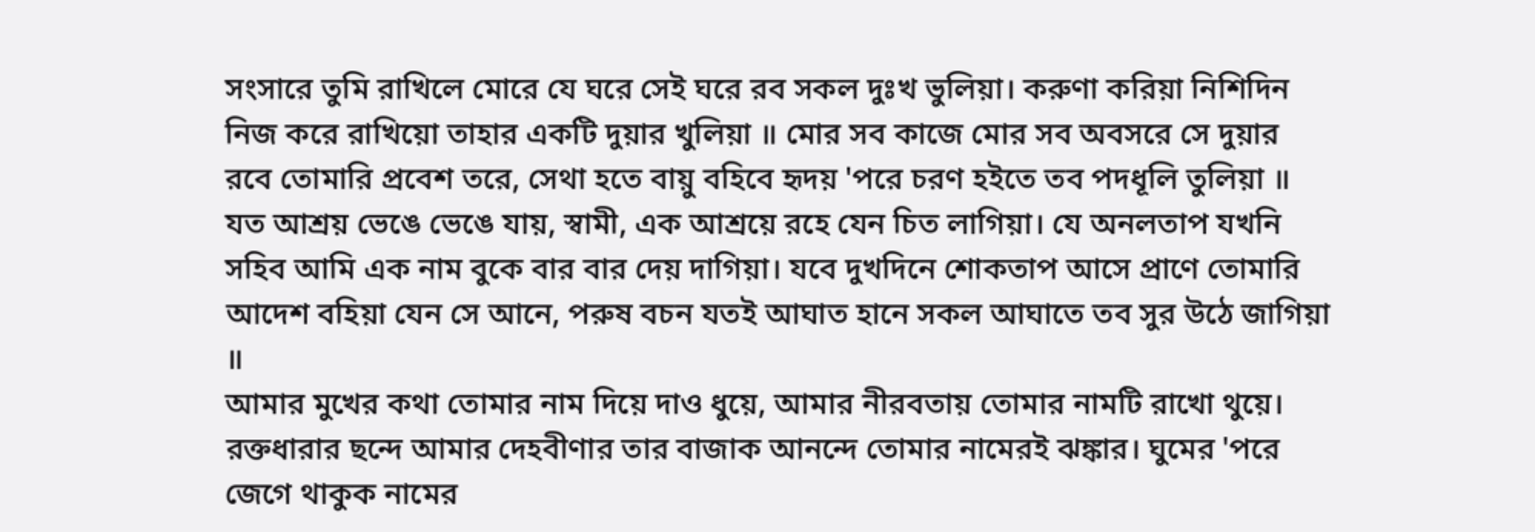সংসারে তুমি রাখিলে মোরে যে ঘরে সেই ঘরে রব সকল দুঃখ ভুলিয়া। করুণা করিয়া নিশিদিন নিজ করে রাখিয়ো তাহার একটি দুয়ার খুলিয়া ॥ মোর সব কাজে মোর সব অবসরে সে দুয়ার রবে তোমারি প্রবেশ তরে, সেথা হতে বায়ু বহিবে হৃদয় 'পরে চরণ হইতে তব পদধূলি তুলিয়া ॥ যত আশ্রয় ভেঙে ভেঙে যায়, স্বামী, এক আশ্রয়ে রহে যেন চিত লাগিয়া। যে অনলতাপ যখনি সহিব আমি এক নাম বুকে বার বার দেয় দাগিয়া। যবে দুখদিনে শোকতাপ আসে প্রাণে তোমারি আদেশ বহিয়া যেন সে আনে, পরুষ বচন যতই আঘাত হানে সকল আঘাতে তব সুর উঠে জাগিয়া ॥
আমার মুখের কথা তোমার নাম দিয়ে দাও ধুয়ে, আমার নীরবতায় তোমার নামটি রাখো থুয়ে। রক্তধারার ছন্দে আমার দেহবীণার তার বাজাক আনন্দে তোমার নামেরই ঝঙ্কার। ঘুমের 'পরে জেগে থাকুক নামের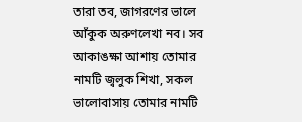তারা তব, জাগরণের ভালে আঁকুক অরুণলেখা নব। সব আকাঙক্ষা আশায় তোমার নামটি জ্বলুক শিখা, সকল ভালোবাসায় তোমার নামটি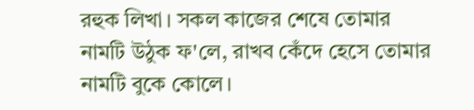রহুক লিখা। সকল কাজের শেষে তোমার নামটি উঠুক ফ'লে, রাখব কেঁদে হেসে তোমার নামটি বুকে কোলে।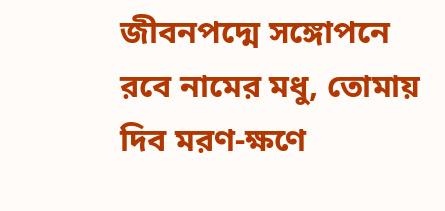জীবনপদ্মে সঙ্গোপনে রবে নামের মধু, তোমায় দিব মরণ-ক্ষণে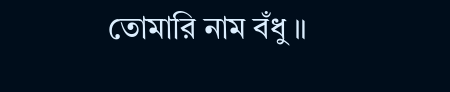তোমারি নাম বঁধু ॥